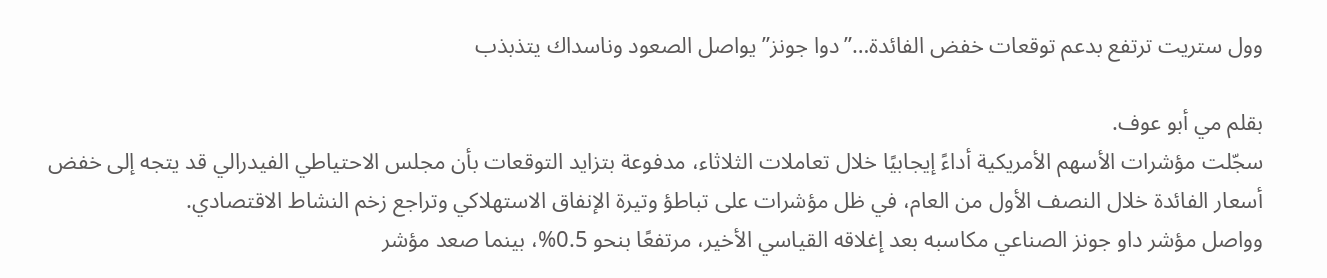وول ستريت ترتفع بدعم توقعات خفض الفائدة…”دوا جونز”يواصل الصعود وناسداك يتذبذب

بقلم مي أبو عوف.
سجّلت مؤشرات الأسهم الأمريكية أداءً إيجابيًا خلال تعاملات الثلاثاء، مدفوعة بتزايد التوقعات بأن مجلس الاحتياطي الفيدرالي قد يتجه إلى خفض أسعار الفائدة خلال النصف الأول من العام، في ظل مؤشرات على تباطؤ وتيرة الإنفاق الاستهلاكي وتراجع زخم النشاط الاقتصادي.
وواصل مؤشر داو جونز الصناعي مكاسبه بعد إغلاقه القياسي الأخير، مرتفعًا بنحو 0.5%، بينما صعد مؤشر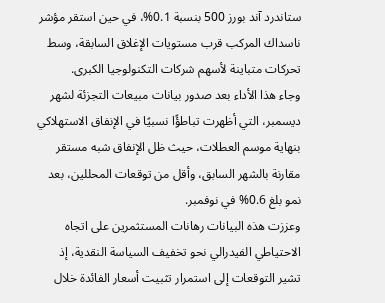ستاندرد آند بورز 500 بنسبة 0.1%، في حين استقر مؤشر ناسداك المركب قرب مستويات الإغلاق السابقة، وسط تحركات متباينة لأسهم شركات التكنولوجيا الكبرى.
وجاء هذا الأداء بعد صدور بيانات مبيعات التجزئة لشهر ديسمبر، التي أظهرت تباطؤًا نسبيًا في الإنفاق الاستهلاكي بنهاية موسم العطلات، حيث ظل الإنفاق شبه مستقر مقارنة بالشهر السابق، وأقل من توقعات المحللين، بعد نمو بلغ 0.6% في نوفمبر.
وعززت هذه البيانات رهانات المستثمرين على اتجاه الاحتياطي الفيدرالي نحو تخفيف السياسة النقدية، إذ تشير التوقعات إلى استمرار تثبيت أسعار الفائدة خلال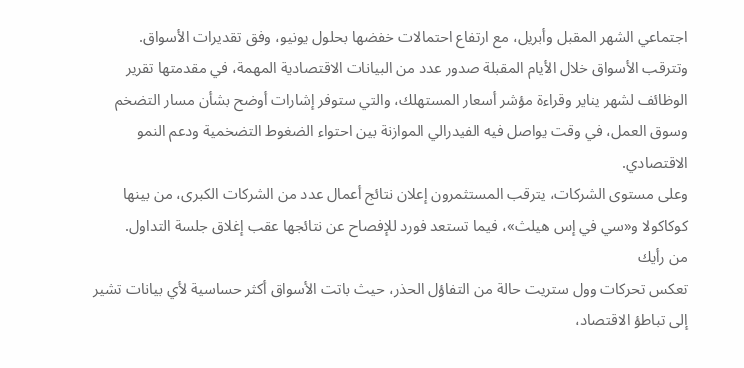اجتماعي الشهر المقبل وأبريل، مع ارتفاع احتمالات خفضها بحلول يونيو، وفق تقديرات الأسواق.
وتترقب الأسواق خلال الأيام المقبلة صدور عدد من البيانات الاقتصادية المهمة، في مقدمتها تقرير الوظائف لشهر يناير وقراءة مؤشر أسعار المستهلك، والتي ستوفر إشارات أوضح بشأن مسار التضخم وسوق العمل، في وقت يواصل فيه الفيدرالي الموازنة بين احتواء الضغوط التضخمية ودعم النمو الاقتصادي.
وعلى مستوى الشركات، يترقب المستثمرون إعلان نتائج أعمال عدد من الشركات الكبرى، من بينها كوكاكولا و«سي في إس هيلث»، فيما تستعد فورد للإفصاح عن نتائجها عقب إغلاق جلسة التداول.
من رأيك
تعكس تحركات وول ستريت حالة من التفاؤل الحذر، حيث باتت الأسواق أكثر حساسية لأي بيانات تشير إلى تباطؤ الاقتصاد،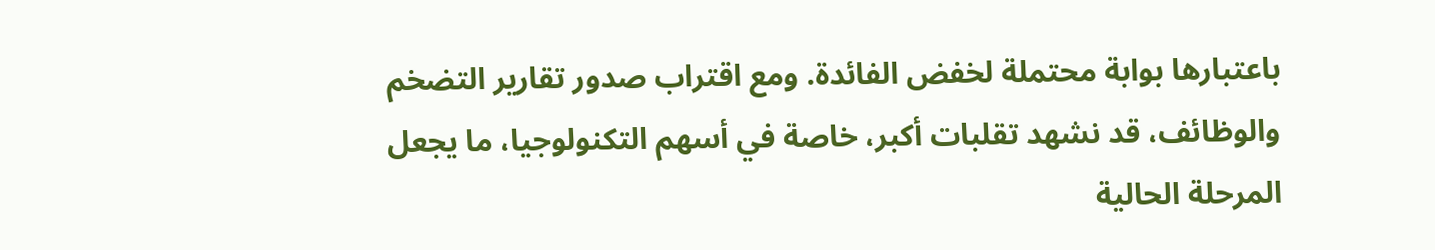باعتبارها بوابة محتملة لخفض الفائدة. ومع اقتراب صدور تقارير التضخم والوظائف، قد نشهد تقلبات أكبر، خاصة في أسهم التكنولوجيا، ما يجعل المرحلة الحالية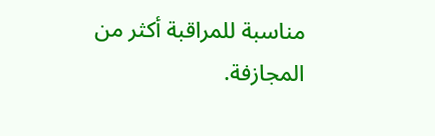مناسبة للمراقبة أكثر من المجازفة.